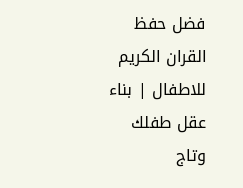فضل حفظ القران الكريم للاطفال | بناء عقل طفلك وتاج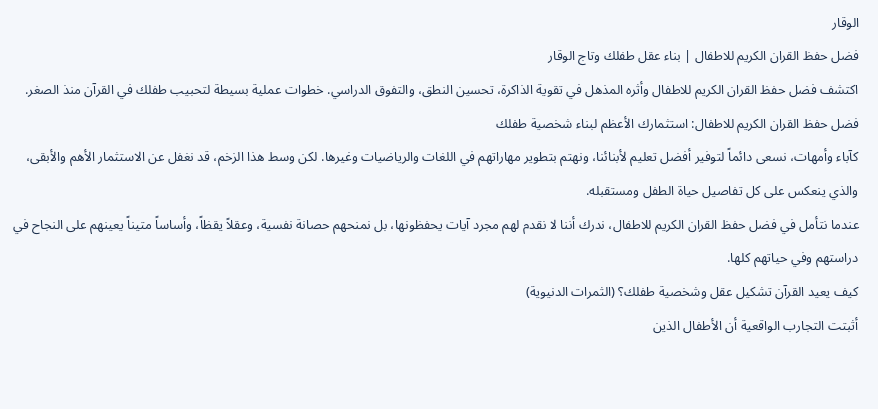الوقار
فضل حفظ القران الكريم للاطفال | بناء عقل طفلك وتاج الوقار
اكتشف فضل حفظ القران الكريم للاطفال وأثره المذهل في تقوية الذاكرة، تحسين النطق، والتفوق الدراسي. خطوات عملية بسيطة لتحبيب طفلك في القرآن منذ الصغر.
فضل حفظ القران الكريم للاطفال: استثمارك الأعظم لبناء شخصية طفلك
كآباء وأمهات، نسعى دائماً لتوفير أفضل تعليم لأبنائنا، ونهتم بتطوير مهاراتهم في اللغات والرياضيات وغيرها. لكن وسط هذا الزخم، قد نغفل عن الاستثمار الأهم والأبقى، والذي ينعكس على كل تفاصيل حياة الطفل ومستقبله.
عندما نتأمل في فضل حفظ القران الكريم للاطفال، ندرك أننا لا نقدم لهم مجرد آيات يحفظونها، بل نمنحهم حصانة نفسية، وعقلاً يقظاً، وأساساً متيناً يعينهم على النجاح في دراستهم وفي حياتهم كلها.
كيف يعيد القرآن تشكيل عقل وشخصية طفلك؟ (الثمرات الدنيوية)
أثبتت التجارب الواقعية أن الأطفال الذين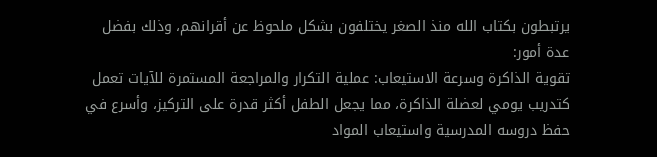يرتبطون بكتاب الله منذ الصغر يختلفون بشكل ملحوظ عن أقرانهم، وذلك بفضل عدة أمور:
تقوية الذاكرة وسرعة الاستيعاب: عملية التكرار والمراجعة المستمرة للآيات تعمل كتدريب يومي لعضلة الذاكرة، مما يجعل الطفل أكثر قدرة على التركيز، وأسرع في حفظ دروسه المدرسية واستيعاب المواد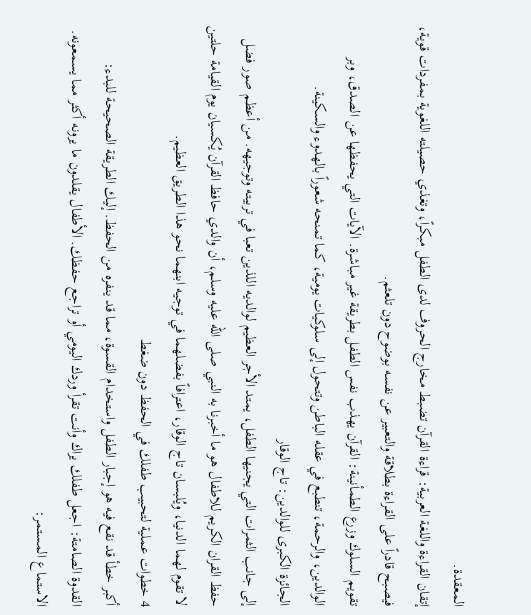المعقدة.
إتقان القراءة واللغة العربية: قراءة القرآن تضبط مخارج الحروف لدى الطفل مبكراً، وتغذي حصيلته اللغوية بمفردات قوية، فيصبح قادراً على القراءة بطلاقة والتعبير عن نفسه بوضوح دون تلعثم.
تقويم السلوك وزرع الطمأنينة: القرآن يهذب نفس الطفل بطريقة غير مباشرة. الآيات التي يحفظها عن الصدق، وبر الوالدين، والرحمة، تنطبع في عقله الباطن وتتحول إلى سلوكيات يومية، كما تمنحه شعوراً بالهدوء والسكينة.
الجائزة الكبرى للوالدين: تاج الوقار
إلى جانب الثمرات التي يجنيها الطفل، يمتد الأجر العظيم لوالديه اللذين تعبا في تربيته وتوجيهه. من أعظم صور فضل حفظ القران الكريم للاطفال هو ما أخبرنا به النبي صلى الله عليه وسلم، أن والدي حافظ القرآن يُكسيان يوم القيامة حلتين لا تقوم لهما الدنيا، ويُلبسان تاج الوقار، اعترافاً بفضلهما في توجيه ابنهما نحو هذا الطريق العظيم.
4 خطوات عملية لتحبيب طفلك في الحفظ دون ضغط
أكبر خطأ قد نقع فيه هو إجبار الطفل واستخدام القسوة، مما قد ينفره من الحفظ. إليك الطريقة الصحيحة للبدء:
القدوة الصامتة: اجعل طفلك يراك وأنت تقرأ وردك اليومي أو تراجع حفظك. الأطفال يقلدون ما يرونه أكثر مما يسمعونه.
الاستماع المستمر: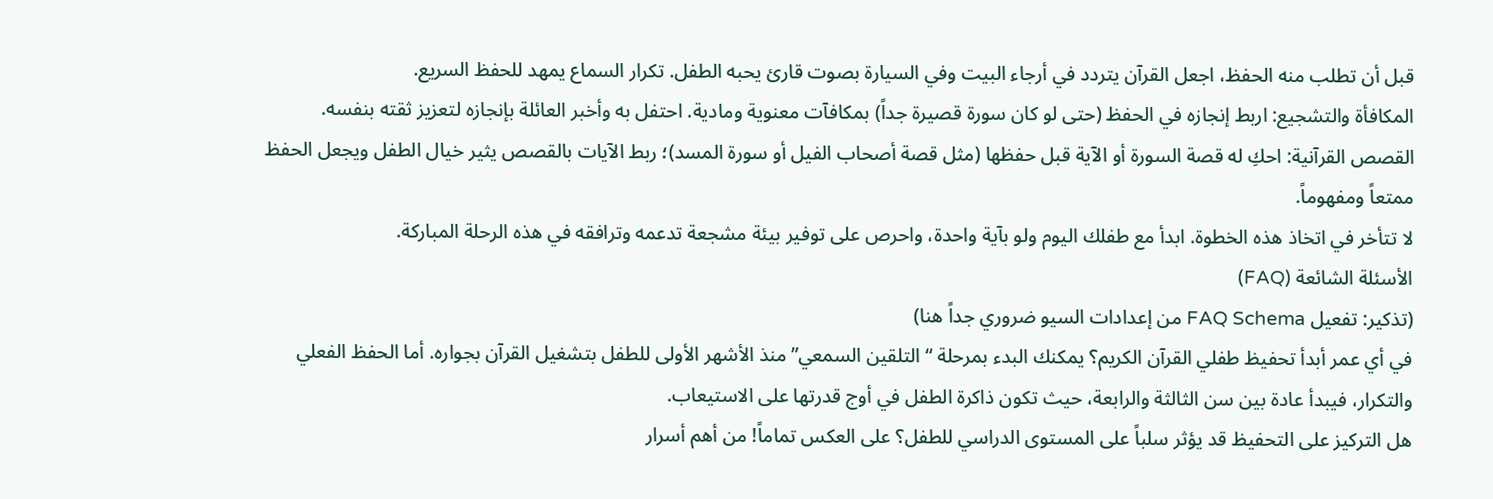قبل أن تطلب منه الحفظ، اجعل القرآن يتردد في أرجاء البيت وفي السيارة بصوت قارئ يحبه الطفل. تكرار السماع يمهد للحفظ السريع.
المكافأة والتشجيع: اربط إنجازه في الحفظ (حتى لو كان سورة قصيرة جداً) بمكافآت معنوية ومادية. احتفل به وأخبر العائلة بإنجازه لتعزيز ثقته بنفسه.
القصص القرآنية: احكِ له قصة السورة أو الآية قبل حفظها (مثل قصة أصحاب الفيل أو سورة المسد)؛ ربط الآيات بالقصص يثير خيال الطفل ويجعل الحفظ ممتعاً ومفهوماً.
لا تتأخر في اتخاذ هذه الخطوة. ابدأ مع طفلك اليوم ولو بآية واحدة، واحرص على توفير بيئة مشجعة تدعمه وترافقه في هذه الرحلة المباركة.
الأسئلة الشائعة (FAQ)
(تذكير: تفعيل FAQ Schema من إعدادات السيو ضروري جداً هنا)
في أي عمر أبدأ تحفيظ طفلي القرآن الكريم؟ يمكنك البدء بمرحلة “التلقين السمعي” منذ الأشهر الأولى للطفل بتشغيل القرآن بجواره. أما الحفظ الفعلي والتكرار، فيبدأ عادة بين سن الثالثة والرابعة، حيث تكون ذاكرة الطفل في أوج قدرتها على الاستيعاب.
هل التركيز على التحفيظ قد يؤثر سلباً على المستوى الدراسي للطفل؟ على العكس تماماً! من أهم أسرار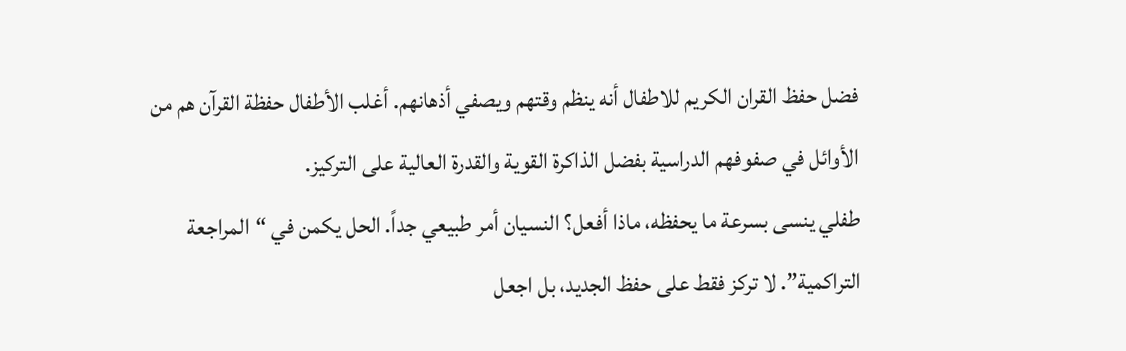فضل حفظ القران الكريم للاطفال أنه ينظم وقتهم ويصفي أذهانهم. أغلب الأطفال حفظة القرآن هم من الأوائل في صفوفهم الدراسية بفضل الذاكرة القوية والقدرة العالية على التركيز.
طفلي ينسى بسرعة ما يحفظه، ماذا أفعل؟ النسيان أمر طبيعي جداً. الحل يكمن في “المراجعة التراكمية”. لا تركز فقط على حفظ الجديد، بل اجعل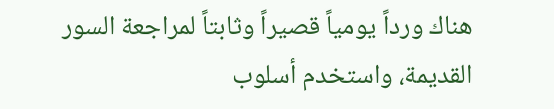هناك ورداً يومياً قصيراً وثابتاً لمراجعة السور القديمة، واستخدم أسلوب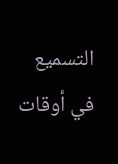التسميع في أوقات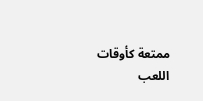ممتعة كأوقات اللعب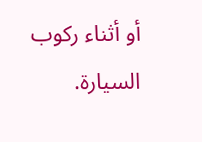أو أثناء ركوب السيارة.